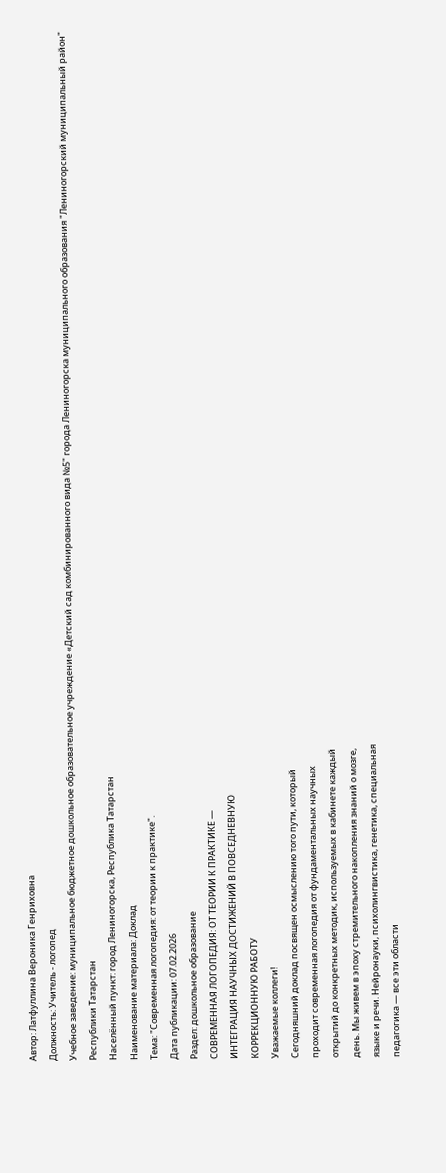Автор: Латфуллина Вероника Генриховна
Должность: Учитель - логопед
Учебное заведение: муниципальное бюджетное дошкольное образовательное учреждение «Детский сад комбинированного вида №5" города Лениногорска муниципального образования "Лениногорский муниципальный район" Республики Татарстан
Населённый пункт: город Лениногорска, Республика Татарстан
Наименование материала: Доклад
Тема: "Современная логопедия: от теории к практике".
Дата публикации: 07.02.2026
Раздел: дошкольное образование
СОВРЕМЕННАЯ ЛОГОПЕДИЯ: ОТ ТЕОРИИ К ПРАКТИКЕ —
ИНТЕГРАЦИЯ НАУЧНЫХ ДОСТИЖЕНИЙ В ПОВСЕДНЕВНУЮ
КОРРЕКЦИОННУЮ РАБОТУ
Уважаемые коллеги!
Сегодняшний доклад посвящен осмыслению того пути, который
проходит современная логопедия от фундаментальных научных
открытий до конкретных методик, используемых в кабинете каждый
день. Мы живем в эпоху стремительного накопления знаний о мозге,
языке и речи. Нейронауки, психолингвистика, генетика, специальная
педагогика — все эти области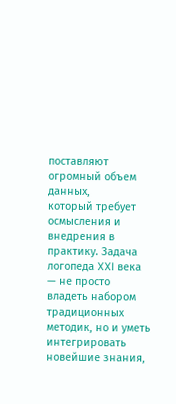поставляют огромный объем данных,
который требует осмысления и внедрения в практику. Задача
логопеда XXI века — не просто владеть набором традиционных
методик, но и уметь интегрировать новейшие знания,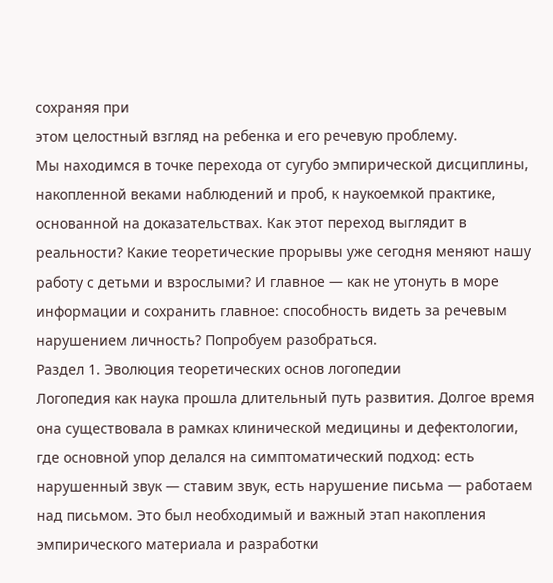сохраняя при
этом целостный взгляд на ребенка и его речевую проблему.
Мы находимся в точке перехода от сугубо эмпирической дисциплины,
накопленной веками наблюдений и проб, к наукоемкой практике,
основанной на доказательствах. Как этот переход выглядит в
реальности? Какие теоретические прорывы уже сегодня меняют нашу
работу с детьми и взрослыми? И главное — как не утонуть в море
информации и сохранить главное: способность видеть за речевым
нарушением личность? Попробуем разобраться.
Раздел 1. Эволюция теоретических основ логопедии
Логопедия как наука прошла длительный путь развития. Долгое время
она существовала в рамках клинической медицины и дефектологии,
где основной упор делался на симптоматический подход: есть
нарушенный звук — ставим звук, есть нарушение письма — работаем
над письмом. Это был необходимый и важный этап накопления
эмпирического материала и разработки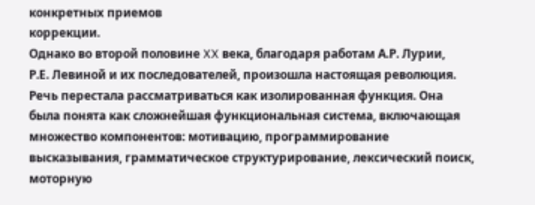конкретных приемов
коррекции.
Однако во второй половине XX века, благодаря работам А.Р. Лурии,
Р.Е. Левиной и их последователей, произошла настоящая революция.
Речь перестала рассматриваться как изолированная функция. Она
была понята как сложнейшая функциональная система, включающая
множество компонентов: мотивацию, программирование
высказывания, грамматическое структурирование, лексический поиск,
моторную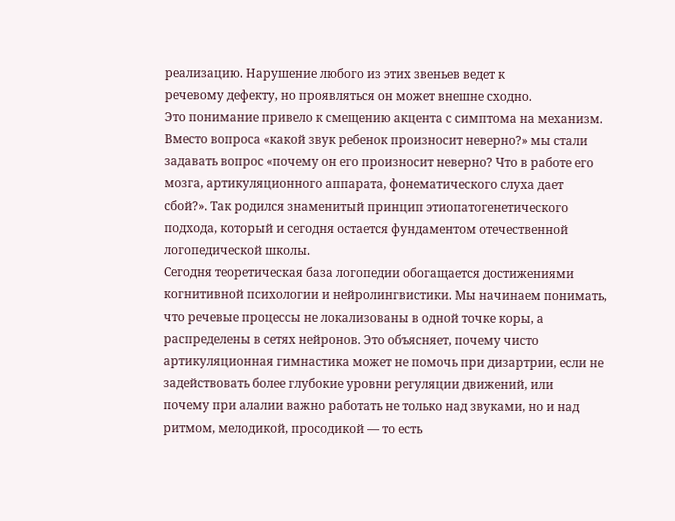реализацию. Нарушение любого из этих звеньев ведет к
речевому дефекту, но проявляться он может внешне сходно.
Это понимание привело к смещению акцента с симптома на механизм.
Вместо вопроса «какой звук ребенок произносит неверно?» мы стали
задавать вопрос «почему он его произносит неверно? Что в работе его
мозга, артикуляционного аппарата, фонематического слуха дает
сбой?». Так родился знаменитый принцип этиопатогенетического
подхода, который и сегодня остается фундаментом отечественной
логопедической школы.
Сегодня теоретическая база логопедии обогащается достижениями
когнитивной психологии и нейролингвистики. Мы начинаем понимать,
что речевые процессы не локализованы в одной точке коры, а
распределены в сетях нейронов. Это объясняет, почему чисто
артикуляционная гимнастика может не помочь при дизартрии, если не
задействовать более глубокие уровни регуляции движений, или
почему при алалии важно работать не только над звуками, но и над
ритмом, мелодикой, просодикой — то есть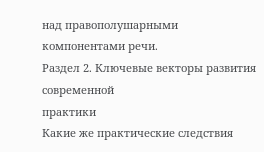над правополушарными
компонентами речи.
Раздел 2. Ключевые векторы развития современной
практики
Какие же практические следствия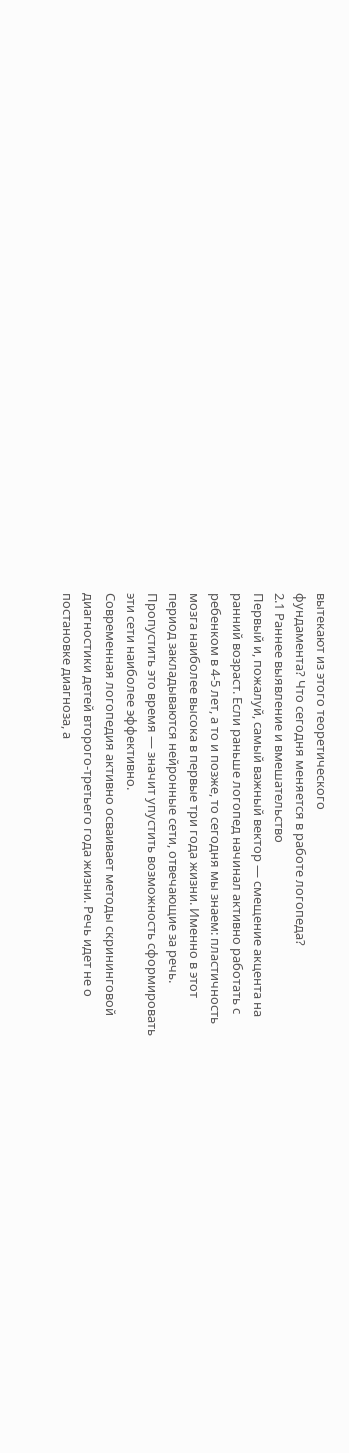вытекают из этого теоретического
фундамента? Что сегодня меняется в работе логопеда?
2.1 Раннее выявление и вмешательство
Первый и, пожалуй, самый важный вектор — смещение акцента на
ранний возраст. Если раньше логопед начинал активно работать с
ребенком в 4-5 лет, а то и позже, то сегодня мы знаем: пластичность
мозга наиболее высока в первые три года жизни. Именно в этот
период закладываются нейронные сети, отвечающие за речь.
Пропустить это время — значит упустить возможность сформировать
эти сети наиболее эффективно.
Современная логопедия активно осваивает методы скрининговой
диагностики детей второго-третьего года жизни. Речь идет не о
постановке диагноза, а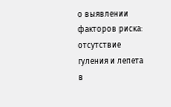о выявлении факторов риска: отсутствие
гуления и лепета в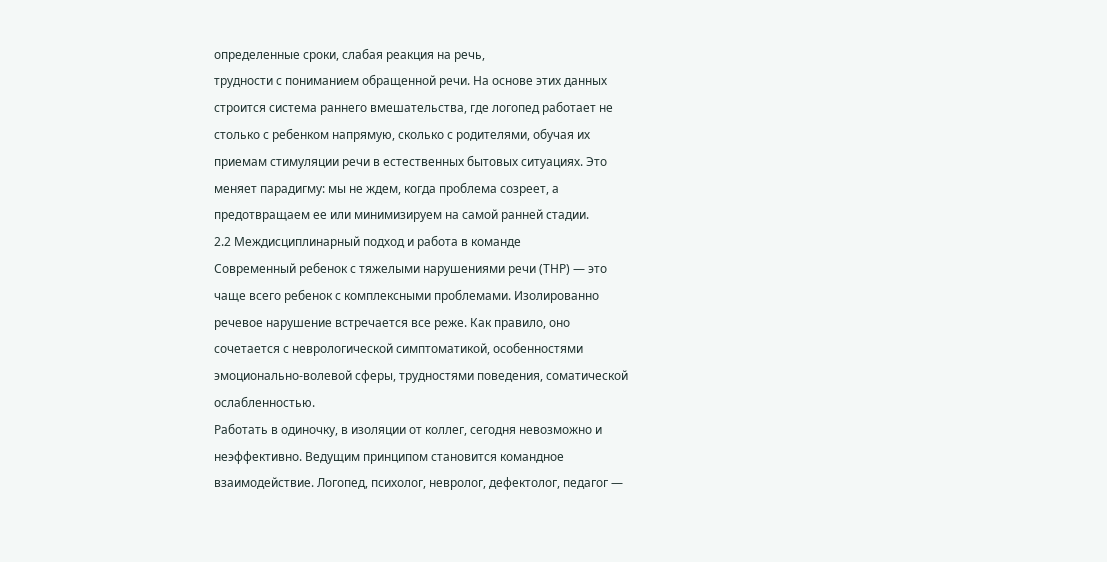определенные сроки, слабая реакция на речь,
трудности с пониманием обращенной речи. На основе этих данных
строится система раннего вмешательства, где логопед работает не
столько с ребенком напрямую, сколько с родителями, обучая их
приемам стимуляции речи в естественных бытовых ситуациях. Это
меняет парадигму: мы не ждем, когда проблема созреет, а
предотвращаем ее или минимизируем на самой ранней стадии.
2.2 Междисциплинарный подход и работа в команде
Современный ребенок с тяжелыми нарушениями речи (ТНР) — это
чаще всего ребенок с комплексными проблемами. Изолированно
речевое нарушение встречается все реже. Как правило, оно
сочетается с неврологической симптоматикой, особенностями
эмоционально-волевой сферы, трудностями поведения, соматической
ослабленностью.
Работать в одиночку, в изоляции от коллег, сегодня невозможно и
неэффективно. Ведущим принципом становится командное
взаимодействие. Логопед, психолог, невролог, дефектолог, педагог —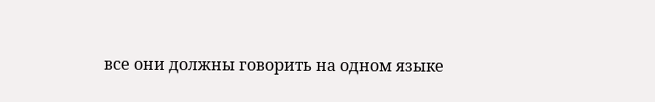все они должны говорить на одном языке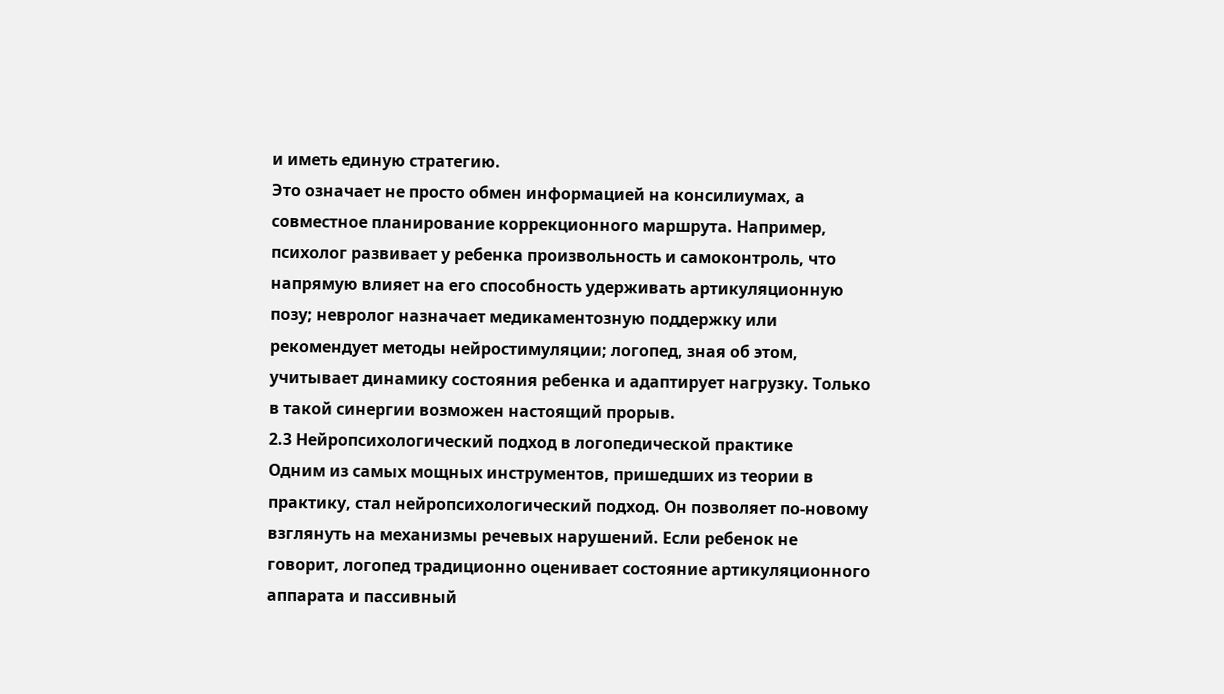и иметь единую стратегию.
Это означает не просто обмен информацией на консилиумах, а
совместное планирование коррекционного маршрута. Например,
психолог развивает у ребенка произвольность и самоконтроль, что
напрямую влияет на его способность удерживать артикуляционную
позу; невролог назначает медикаментозную поддержку или
рекомендует методы нейростимуляции; логопед, зная об этом,
учитывает динамику состояния ребенка и адаптирует нагрузку. Только
в такой синергии возможен настоящий прорыв.
2.3 Нейропсихологический подход в логопедической практике
Одним из самых мощных инструментов, пришедших из теории в
практику, стал нейропсихологический подход. Он позволяет по-новому
взглянуть на механизмы речевых нарушений. Если ребенок не
говорит, логопед традиционно оценивает состояние артикуляционного
аппарата и пассивный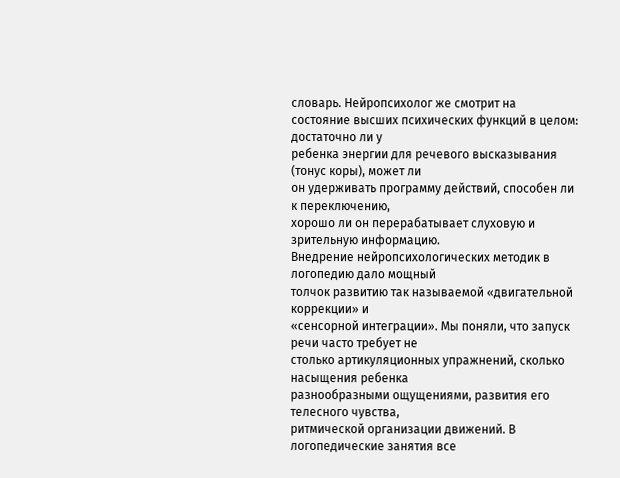словарь. Нейропсихолог же смотрит на
состояние высших психических функций в целом: достаточно ли у
ребенка энергии для речевого высказывания (тонус коры), может ли
он удерживать программу действий, способен ли к переключению,
хорошо ли он перерабатывает слуховую и зрительную информацию.
Внедрение нейропсихологических методик в логопедию дало мощный
толчок развитию так называемой «двигательной коррекции» и
«сенсорной интеграции». Мы поняли, что запуск речи часто требует не
столько артикуляционных упражнений, сколько насыщения ребенка
разнообразными ощущениями, развития его телесного чувства,
ритмической организации движений. В логопедические занятия все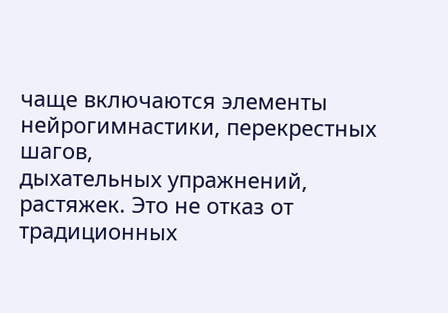чаще включаются элементы нейрогимнастики, перекрестных шагов,
дыхательных упражнений, растяжек. Это не отказ от традиционных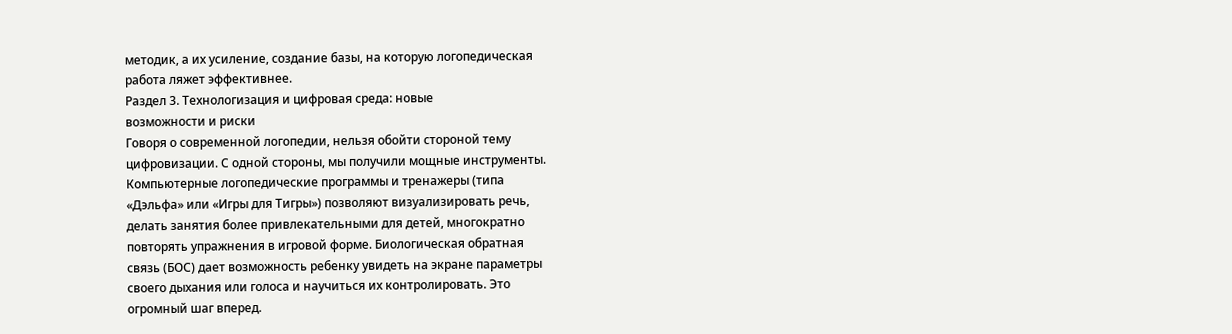методик, а их усиление, создание базы, на которую логопедическая
работа ляжет эффективнее.
Раздел 3. Технологизация и цифровая среда: новые
возможности и риски
Говоря о современной логопедии, нельзя обойти стороной тему
цифровизации. С одной стороны, мы получили мощные инструменты.
Компьютерные логопедические программы и тренажеры (типа
«Дэльфа» или «Игры для Тигры») позволяют визуализировать речь,
делать занятия более привлекательными для детей, многократно
повторять упражнения в игровой форме. Биологическая обратная
связь (БОС) дает возможность ребенку увидеть на экране параметры
своего дыхания или голоса и научиться их контролировать. Это
огромный шаг вперед.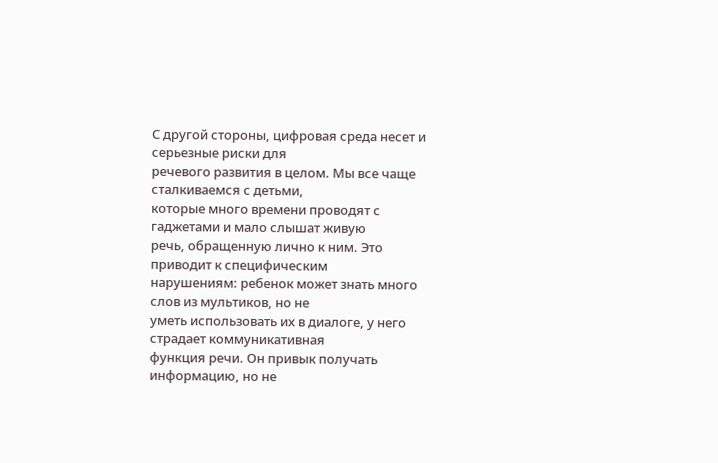С другой стороны, цифровая среда несет и серьезные риски для
речевого развития в целом. Мы все чаще сталкиваемся с детьми,
которые много времени проводят с гаджетами и мало слышат живую
речь, обращенную лично к ним. Это приводит к специфическим
нарушениям: ребенок может знать много слов из мультиков, но не
уметь использовать их в диалоге, у него страдает коммуникативная
функция речи. Он привык получать информацию, но не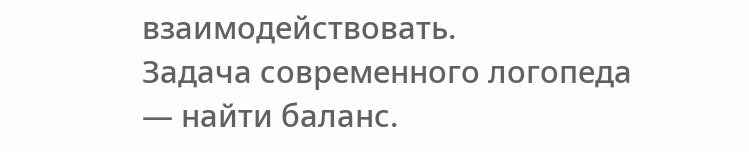взаимодействовать.
Задача современного логопеда — найти баланс.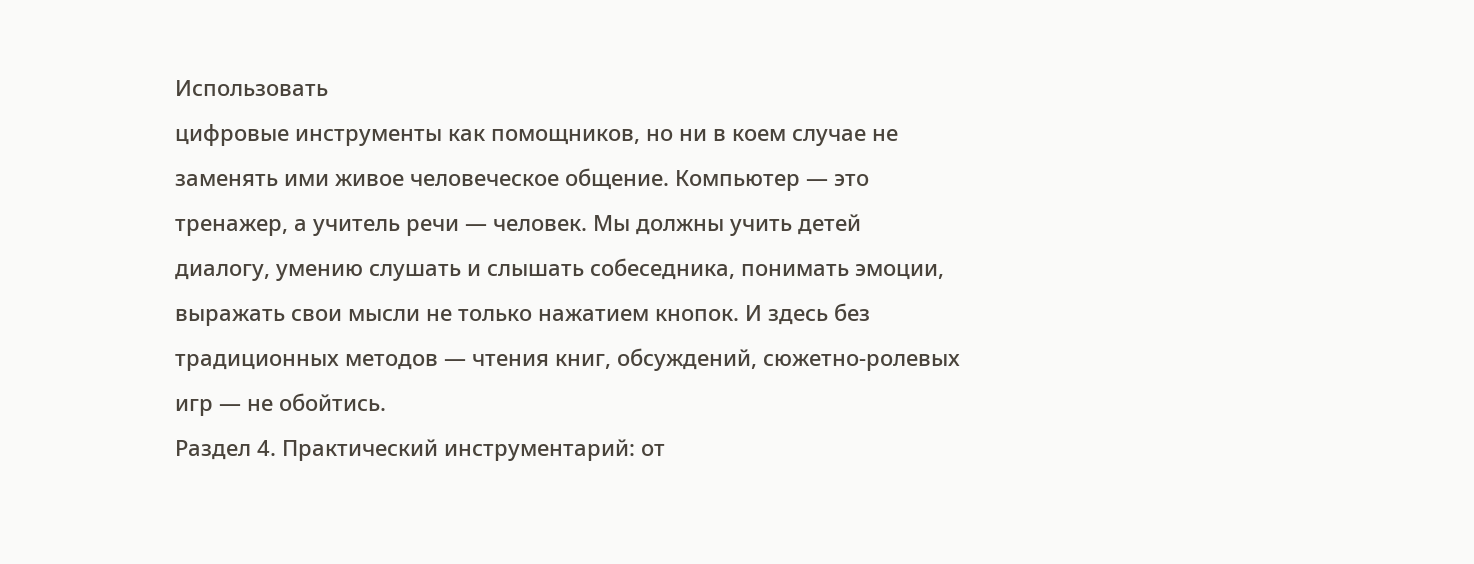Использовать
цифровые инструменты как помощников, но ни в коем случае не
заменять ими живое человеческое общение. Компьютер — это
тренажер, а учитель речи — человек. Мы должны учить детей
диалогу, умению слушать и слышать собеседника, понимать эмоции,
выражать свои мысли не только нажатием кнопок. И здесь без
традиционных методов — чтения книг, обсуждений, сюжетно-ролевых
игр — не обойтись.
Раздел 4. Практический инструментарий: от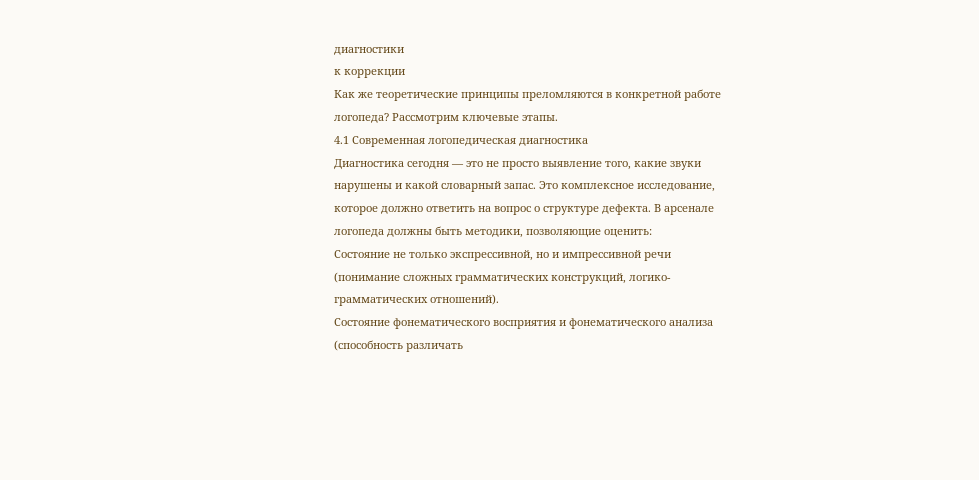диагностики
к коррекции
Как же теоретические принципы преломляются в конкретной работе
логопеда? Рассмотрим ключевые этапы.
4.1 Современная логопедическая диагностика
Диагностика сегодня — это не просто выявление того, какие звуки
нарушены и какой словарный запас. Это комплексное исследование,
которое должно ответить на вопрос о структуре дефекта. В арсенале
логопеда должны быть методики, позволяющие оценить:
Состояние не только экспрессивной, но и импрессивной речи
(понимание сложных грамматических конструкций, логико-
грамматических отношений).
Состояние фонематического восприятия и фонематического анализа
(способность различать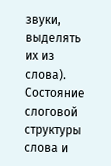звуки, выделять их из слова).
Состояние слоговой структуры слова и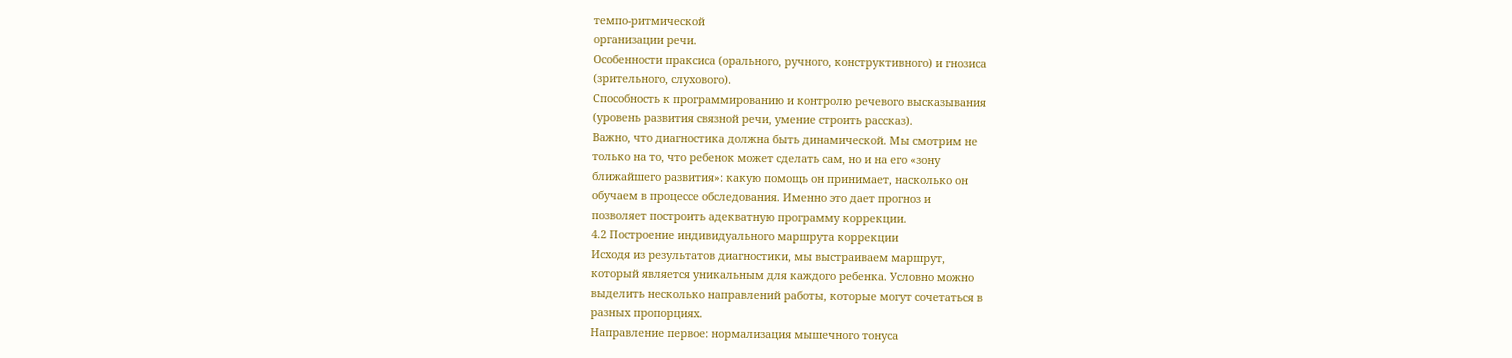темпо-ритмической
организации речи.
Особенности праксиса (орального, ручного, конструктивного) и гнозиса
(зрительного, слухового).
Способность к программированию и контролю речевого высказывания
(уровень развития связной речи, умение строить рассказ).
Важно, что диагностика должна быть динамической. Мы смотрим не
только на то, что ребенок может сделать сам, но и на его «зону
ближайшего развития»: какую помощь он принимает, насколько он
обучаем в процессе обследования. Именно это дает прогноз и
позволяет построить адекватную программу коррекции.
4.2 Построение индивидуального маршрута коррекции
Исходя из результатов диагностики, мы выстраиваем маршрут,
который является уникальным для каждого ребенка. Условно можно
выделить несколько направлений работы, которые могут сочетаться в
разных пропорциях.
Направление первое: нормализация мышечного тонуса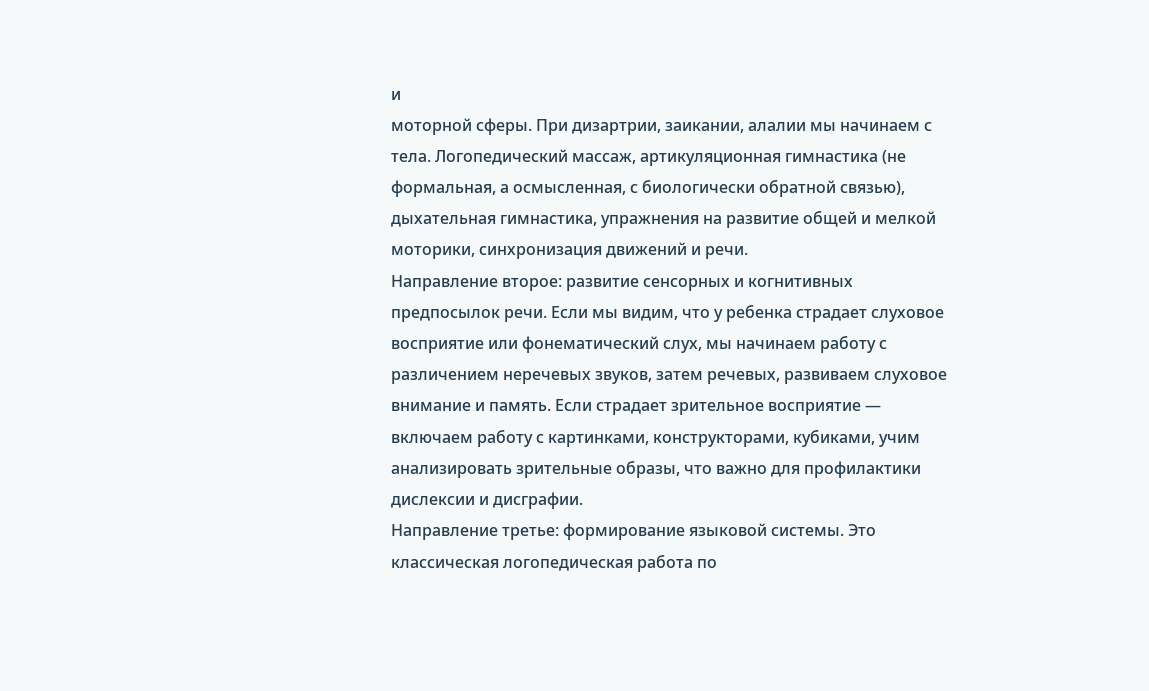и
моторной сферы. При дизартрии, заикании, алалии мы начинаем с
тела. Логопедический массаж, артикуляционная гимнастика (не
формальная, а осмысленная, с биологически обратной связью),
дыхательная гимнастика, упражнения на развитие общей и мелкой
моторики, синхронизация движений и речи.
Направление второе: развитие сенсорных и когнитивных
предпосылок речи. Если мы видим, что у ребенка страдает слуховое
восприятие или фонематический слух, мы начинаем работу с
различением неречевых звуков, затем речевых, развиваем слуховое
внимание и память. Если страдает зрительное восприятие —
включаем работу с картинками, конструкторами, кубиками, учим
анализировать зрительные образы, что важно для профилактики
дислексии и дисграфии.
Направление третье: формирование языковой системы. Это
классическая логопедическая работа по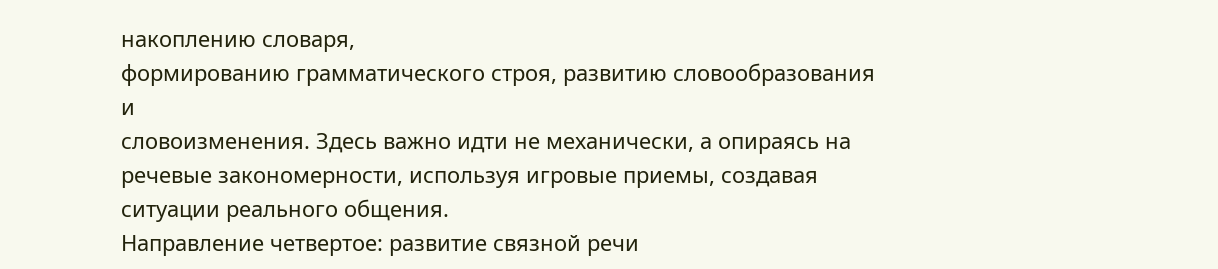накоплению словаря,
формированию грамматического строя, развитию словообразования и
словоизменения. Здесь важно идти не механически, а опираясь на
речевые закономерности, используя игровые приемы, создавая
ситуации реального общения.
Направление четвертое: развитие связной речи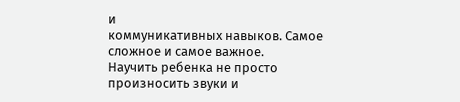и
коммуникативных навыков. Самое сложное и самое важное.
Научить ребенка не просто произносить звуки и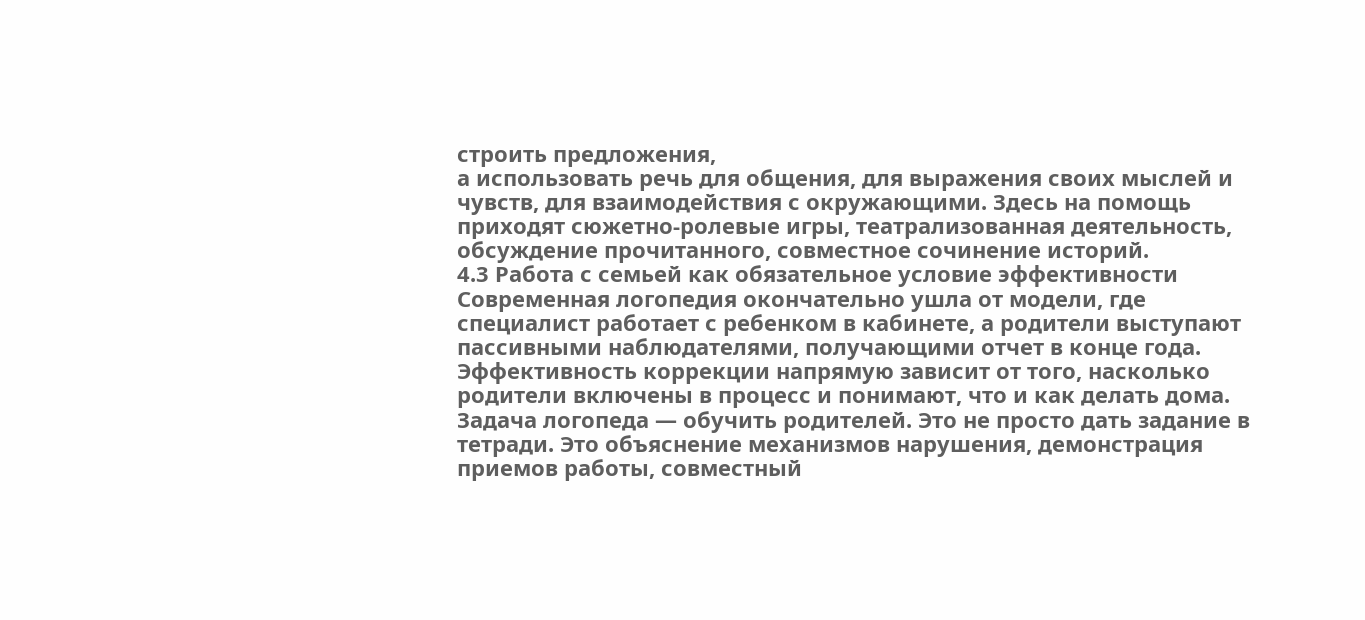строить предложения,
а использовать речь для общения, для выражения своих мыслей и
чувств, для взаимодействия с окружающими. Здесь на помощь
приходят сюжетно-ролевые игры, театрализованная деятельность,
обсуждение прочитанного, совместное сочинение историй.
4.3 Работа с семьей как обязательное условие эффективности
Современная логопедия окончательно ушла от модели, где
специалист работает с ребенком в кабинете, а родители выступают
пассивными наблюдателями, получающими отчет в конце года.
Эффективность коррекции напрямую зависит от того, насколько
родители включены в процесс и понимают, что и как делать дома.
Задача логопеда — обучить родителей. Это не просто дать задание в
тетради. Это объяснение механизмов нарушения, демонстрация
приемов работы, совместный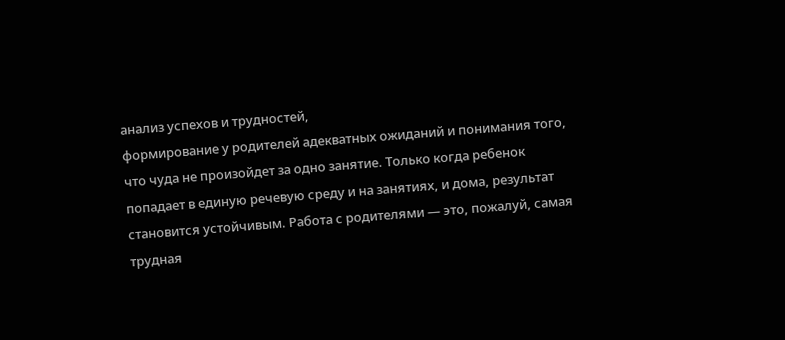анализ успехов и трудностей,
формирование у родителей адекватных ожиданий и понимания того,
что чуда не произойдет за одно занятие. Только когда ребенок
попадает в единую речевую среду и на занятиях, и дома, результат
становится устойчивым. Работа с родителями — это, пожалуй, самая
трудная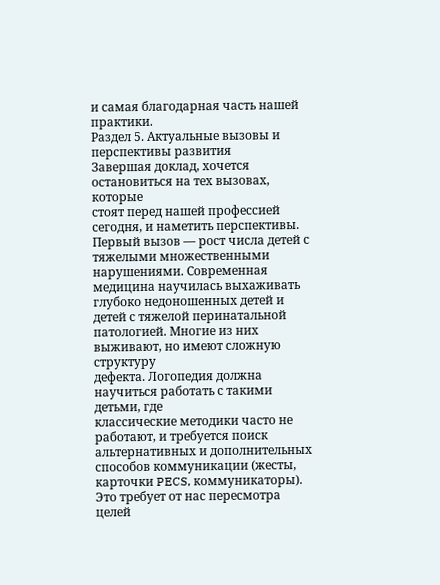и самая благодарная часть нашей практики.
Раздел 5. Актуальные вызовы и перспективы развития
Завершая доклад, хочется остановиться на тех вызовах, которые
стоят перед нашей профессией сегодня, и наметить перспективы.
Первый вызов — рост числа детей с тяжелыми множественными
нарушениями. Современная медицина научилась выхаживать
глубоко недоношенных детей и детей с тяжелой перинатальной
патологией. Многие из них выживают, но имеют сложную структуру
дефекта. Логопедия должна научиться работать с такими детьми, где
классические методики часто не работают, и требуется поиск
альтернативных и дополнительных способов коммуникации (жесты,
карточки PECS, коммуникаторы). Это требует от нас пересмотра
целей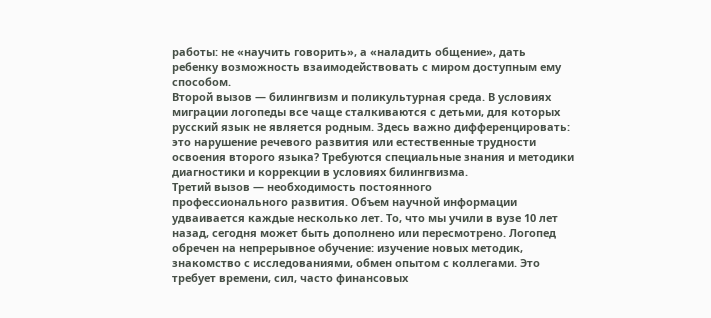работы: не «научить говорить», а «наладить общение», дать
ребенку возможность взаимодействовать с миром доступным ему
способом.
Второй вызов — билингвизм и поликультурная среда. В условиях
миграции логопеды все чаще сталкиваются с детьми, для которых
русский язык не является родным. Здесь важно дифференцировать:
это нарушение речевого развития или естественные трудности
освоения второго языка? Требуются специальные знания и методики
диагностики и коррекции в условиях билингвизма.
Третий вызов — необходимость постоянного
профессионального развития. Объем научной информации
удваивается каждые несколько лет. То, что мы учили в вузе 10 лет
назад, сегодня может быть дополнено или пересмотрено. Логопед
обречен на непрерывное обучение: изучение новых методик,
знакомство с исследованиями, обмен опытом с коллегами. Это
требует времени, сил, часто финансовых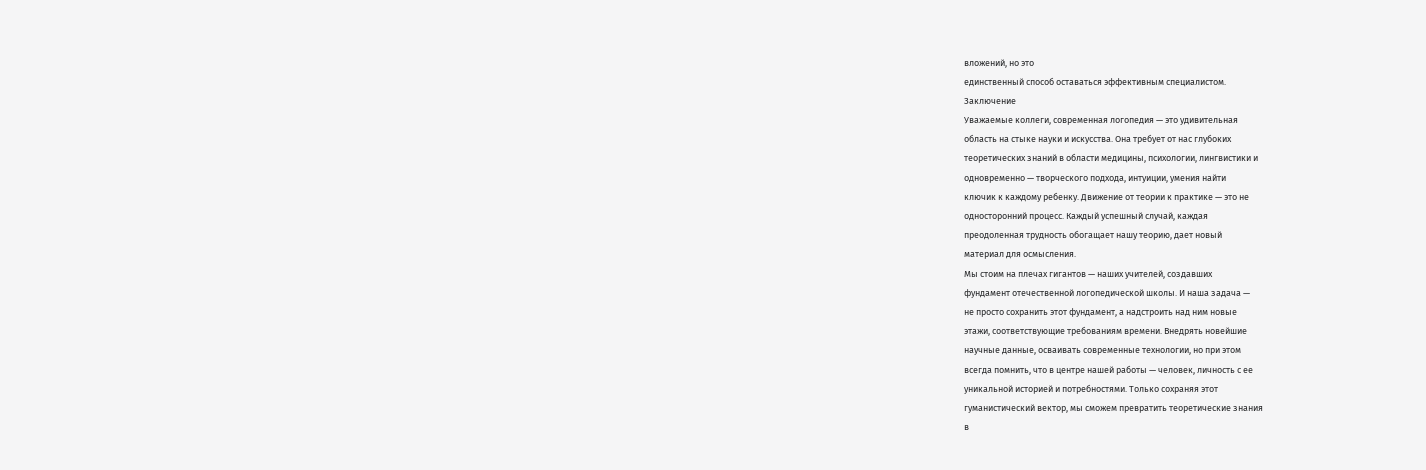вложений, но это
единственный способ оставаться эффективным специалистом.
Заключение
Уважаемые коллеги, современная логопедия — это удивительная
область на стыке науки и искусства. Она требует от нас глубоких
теоретических знаний в области медицины, психологии, лингвистики и
одновременно — творческого подхода, интуиции, умения найти
ключик к каждому ребенку. Движение от теории к практике — это не
односторонний процесс. Каждый успешный случай, каждая
преодоленная трудность обогащает нашу теорию, дает новый
материал для осмысления.
Мы стоим на плечах гигантов — наших учителей, создавших
фундамент отечественной логопедической школы. И наша задача —
не просто сохранить этот фундамент, а надстроить над ним новые
этажи, соответствующие требованиям времени. Внедрять новейшие
научные данные, осваивать современные технологии, но при этом
всегда помнить, что в центре нашей работы — человек, личность с ее
уникальной историей и потребностями. Только сохраняя этот
гуманистический вектор, мы сможем превратить теоретические знания
в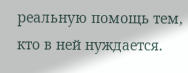реальную помощь тем, кто в ней нуждается.